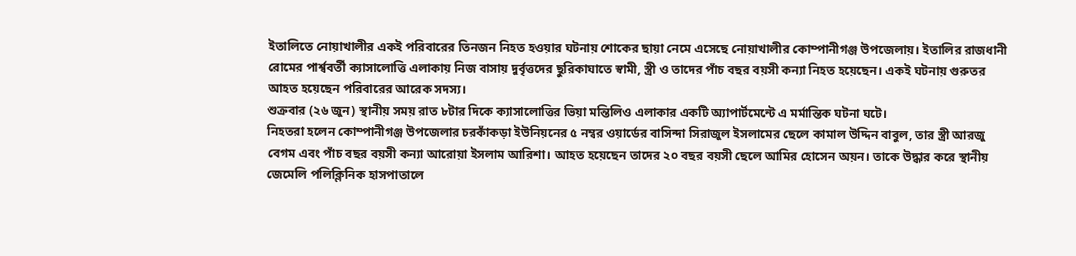ইতালিতে নোয়াখালীর একই পরিবারের তিনজন নিহত হওয়ার ঘটনায় শোকের ছায়া নেমে এসেছে নোয়াখালীর কোম্পানীগঞ্জ উপজেলায়। ইতালির রাজধানী রোমের পার্শ্ববর্তী ক্যাসালোত্তি এলাকায় নিজ বাসায় দুর্বৃত্তদের ছুরিকাঘাতে স্বামী, স্ত্রী ও তাদের পাঁচ বছর বয়সী কন্যা নিহত হয়েছেন। একই ঘটনায় গুরুতর আহত হয়েছেন পরিবারের আরেক সদস্য।
শুক্রবার (২৬ জুন) স্থানীয় সময় রাত ৮টার দিকে ক্যাসালোত্তির ভিয়া মন্তিলিও এলাকার একটি অ্যাপার্টমেন্টে এ মর্মান্তিক ঘটনা ঘটে।
নিহতরা হলেন কোম্পানীগঞ্জ উপজেলার চরকাঁকড়া ইউনিয়নের ৫ নম্বর ওয়ার্ডের বাসিন্দা সিরাজুল ইসলামের ছেলে কামাল উদ্দিন বাবুল, তার স্ত্রী আরজু বেগম এবং পাঁচ বছর বয়সী কন্যা আরোয়া ইসলাম আরিশা। আহত হয়েছেন তাদের ২০ বছর বয়সী ছেলে আমির হোসেন অয়ন। তাকে উদ্ধার করে স্থানীয় জেমেলি পলিক্লিনিক হাসপাতালে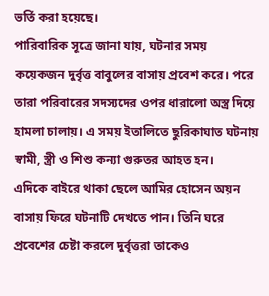ভর্তি করা হয়েছে।
পারিবারিক সূত্রে জানা যায়, ঘটনার সময় কয়েকজন দুর্বৃত্ত বাবুলের বাসায় প্রবেশ করে। পরে তারা পরিবারের সদস্যদের ওপর ধারালো অস্ত্র দিয়ে হামলা চালায়। এ সময় ইতালিতে ছুরিকাঘাত ঘটনায় স্বামী, স্ত্রী ও শিশু কন্যা গুরুতর আহত হন।
এদিকে বাইরে থাকা ছেলে আমির হোসেন অয়ন বাসায় ফিরে ঘটনাটি দেখতে পান। তিনি ঘরে প্রবেশের চেষ্টা করলে দুর্বৃত্তরা তাকেও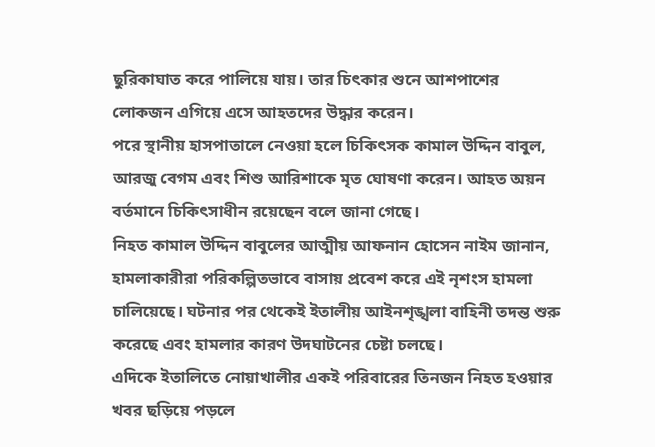ছুরিকাঘাত করে পালিয়ে যায়। তার চিৎকার শুনে আশপাশের লোকজন এগিয়ে এসে আহতদের উদ্ধার করেন।
পরে স্থানীয় হাসপাতালে নেওয়া হলে চিকিৎসক কামাল উদ্দিন বাবুল, আরজু বেগম এবং শিশু আরিশাকে মৃত ঘোষণা করেন। আহত অয়ন বর্তমানে চিকিৎসাধীন রয়েছেন বলে জানা গেছে।
নিহত কামাল উদ্দিন বাবুলের আত্মীয় আফনান হোসেন নাইম জানান, হামলাকারীরা পরিকল্পিতভাবে বাসায় প্রবেশ করে এই নৃশংস হামলা চালিয়েছে। ঘটনার পর থেকেই ইতালীয় আইনশৃঙ্খলা বাহিনী তদন্ত শুরু করেছে এবং হামলার কারণ উদঘাটনের চেষ্টা চলছে।
এদিকে ইতালিতে নোয়াখালীর একই পরিবারের তিনজন নিহত হওয়ার খবর ছড়িয়ে পড়লে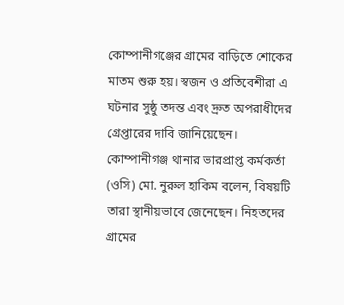কোম্পানীগঞ্জের গ্রামের বাড়িতে শোকের মাতম শুরু হয়। স্বজন ও প্রতিবেশীরা এ ঘটনার সুষ্ঠু তদন্ত এবং দ্রুত অপরাধীদের গ্রেপ্তারের দাবি জানিয়েছেন।
কোম্পানীগঞ্জ থানার ভারপ্রাপ্ত কর্মকর্তা (ওসি) মো. নুরুল হাকিম বলেন, বিষয়টি তারা স্থানীয়ভাবে জেনেছেন। নিহতদের গ্রামের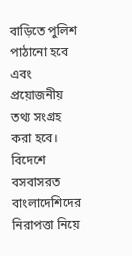বাড়িতে পুলিশ পাঠানো হবে এবং প্রয়োজনীয় তথ্য সংগ্রহ করা হবে।
বিদেশে বসবাসরত বাংলাদেশিদের নিরাপত্তা নিয়ে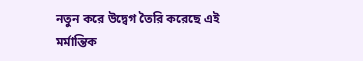নতুন করে উদ্বেগ তৈরি করেছে এই মর্মান্তিক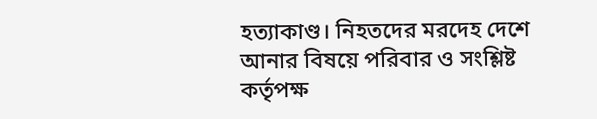হত্যাকাণ্ড। নিহতদের মরদেহ দেশে আনার বিষয়ে পরিবার ও সংশ্লিষ্ট কর্তৃপক্ষ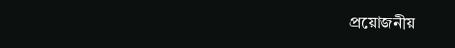প্রয়োজনীয়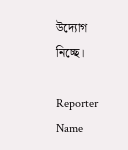উদ্যোগ নিচ্ছে।

Reporter Name